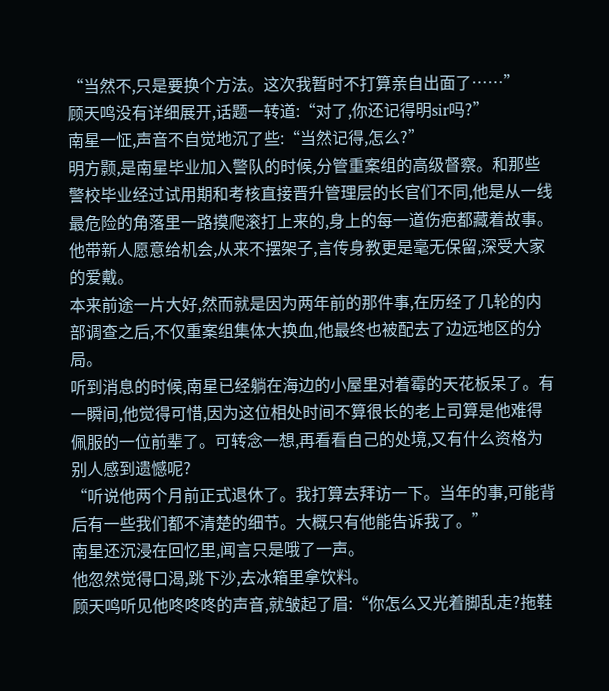“当然不,只是要换个方法。这次我暂时不打算亲自出面了……”
顾天鸣没有详细展开,话题一转道:“对了,你还记得明sir吗?”
南星一怔,声音不自觉地沉了些:“当然记得,怎么?”
明方颢,是南星毕业加入警队的时候,分管重案组的高级督察。和那些警校毕业经过试用期和考核直接晋升管理层的长官们不同,他是从一线最危险的角落里一路摸爬滚打上来的,身上的每一道伤疤都藏着故事。他带新人愿意给机会,从来不摆架子,言传身教更是毫无保留,深受大家的爱戴。
本来前途一片大好,然而就是因为两年前的那件事,在历经了几轮的内部调查之后,不仅重案组集体大换血,他最终也被配去了边远地区的分局。
听到消息的时候,南星已经躺在海边的小屋里对着霉的天花板呆了。有一瞬间,他觉得可惜,因为这位相处时间不算很长的老上司算是他难得佩服的一位前辈了。可转念一想,再看看自己的处境,又有什么资格为别人感到遗憾呢?
“听说他两个月前正式退休了。我打算去拜访一下。当年的事,可能背后有一些我们都不清楚的细节。大概只有他能告诉我了。”
南星还沉浸在回忆里,闻言只是哦了一声。
他忽然觉得口渴,跳下沙,去冰箱里拿饮料。
顾天鸣听见他咚咚咚的声音,就皱起了眉:“你怎么又光着脚乱走?拖鞋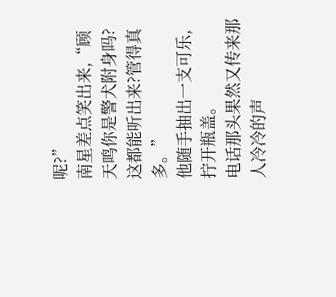呢?”
南星差点笑出来,“顾天鸣你是警犬附身吗?这都能听出来?管得真多。”
他随手抽出一支可乐,拧开瓶盖。
电话那头果然又传来那人冷冷的声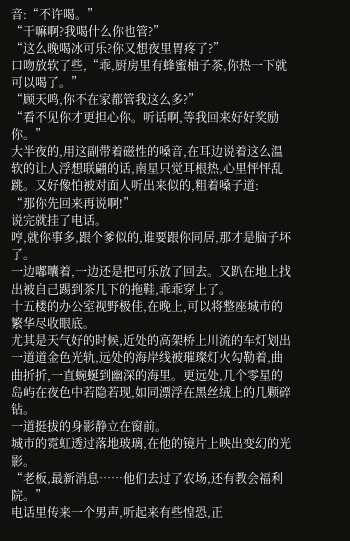音:“不许喝。”
“干嘛啊?我喝什么你也管?”
“这么晚喝冰可乐?你又想夜里胃疼了?”
口吻放软了些,“乖,厨房里有蜂蜜柚子茶,你热一下就可以喝了。”
“顾天鸣,你不在家都管我这么多?”
“看不见你才更担心你。听话啊,等我回来好好奖励你。”
大半夜的,用这副带着磁性的嗓音,在耳边说着这么温软的让人浮想联翩的话,南星只觉耳根热,心里怦怦乱跳。又好像怕被对面人听出来似的,粗着嗓子道:
“那你先回来再说啊!”
说完就挂了电话。
哼,就你事多,跟个爹似的,谁要跟你同居,那才是脑子坏了。
一边嘟囔着,一边还是把可乐放了回去。又趴在地上找出被自己踢到茶几下的拖鞋,乖乖穿上了。
十五楼的办公室视野极佳,在晚上,可以将整座城市的繁华尽收眼底。
尤其是天气好的时候,近处的高架桥上川流的车灯划出一道道金色光轨,远处的海岸线被璀璨灯火勾勒着,曲曲折折,一直蜿蜒到幽深的海里。更远处,几个零星的岛屿在夜色中若隐若现,如同漂浮在黑丝绒上的几颗碎钻。
一道挺拔的身影静立在窗前。
城市的霓虹透过落地玻璃,在他的镜片上映出变幻的光影。
“老板,最新消息……他们去过了农场,还有教会福利院。”
电话里传来一个男声,听起来有些惶恐,正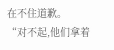在不住道歉。
“对不起,他们拿着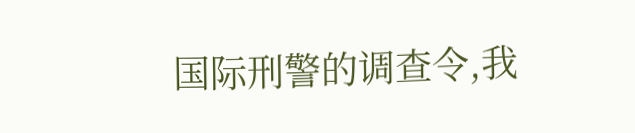国际刑警的调查令,我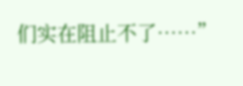们实在阻止不了……”